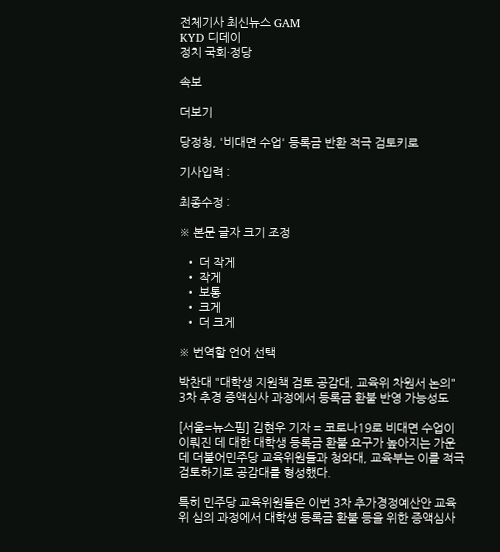전체기사 최신뉴스 GAM
KYD 디데이
정치 국회·정당

속보

더보기

당정청, '비대면 수업' 등록금 반환 적극 검토키로

기사입력 :

최종수정 :

※ 본문 글자 크기 조정

  • 더 작게
  • 작게
  • 보통
  • 크게
  • 더 크게

※ 번역할 언어 선택

박찬대 "대학생 지원책 검토 공감대, 교육위 차원서 논의"
3차 추경 증액심사 과정에서 등록금 환불 반영 가능성도

[서울=뉴스핌] 김현우 기자 = 코로나19로 비대면 수업이 이뤄진 데 대한 대학생 등록금 환불 요구가 높아지는 가운데 더불어민주당 교육위원들과 청와대, 교육부는 이를 적극 검토하기로 공감대를 형성했다.

특히 민주당 교육위원들은 이번 3차 추가경정예산안 교육위 심의 과정에서 대학생 등록금 환불 등을 위한 증액심사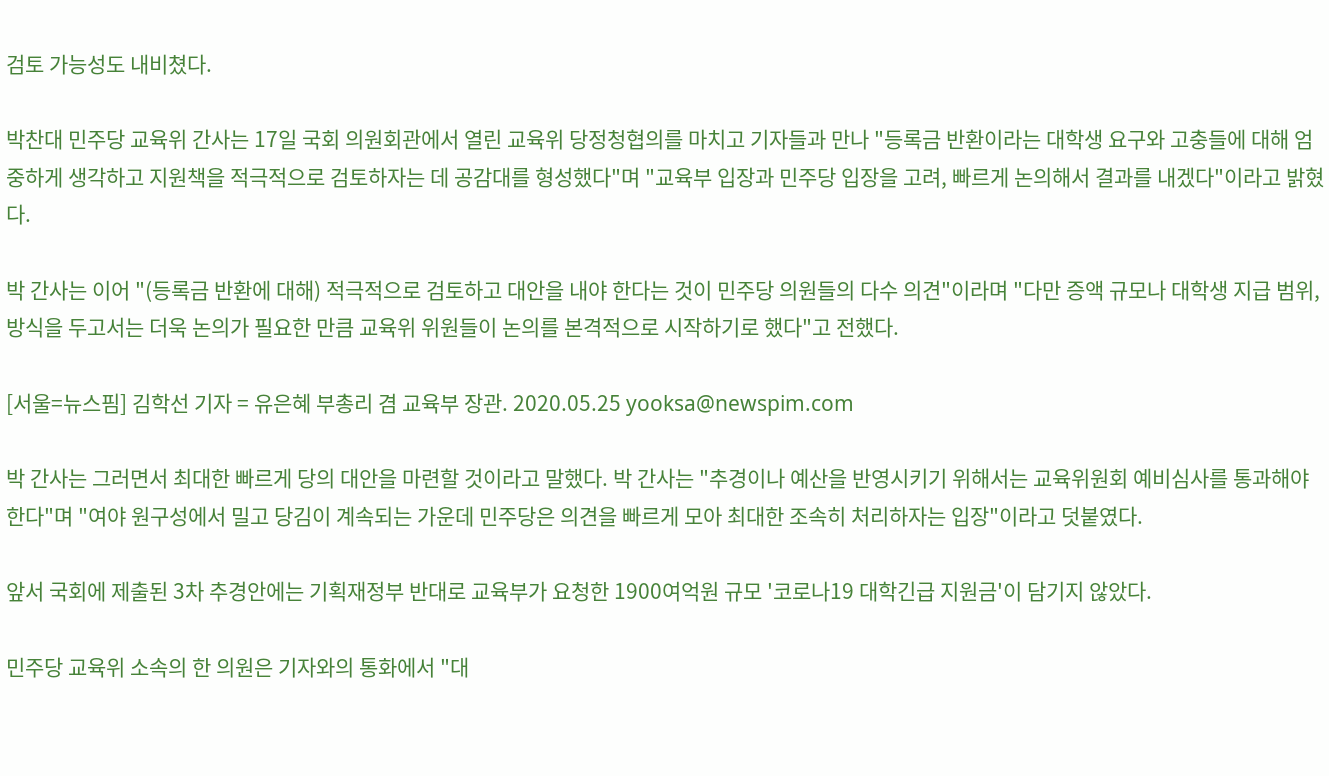검토 가능성도 내비쳤다.

박찬대 민주당 교육위 간사는 17일 국회 의원회관에서 열린 교육위 당정청협의를 마치고 기자들과 만나 "등록금 반환이라는 대학생 요구와 고충들에 대해 엄중하게 생각하고 지원책을 적극적으로 검토하자는 데 공감대를 형성했다"며 "교육부 입장과 민주당 입장을 고려, 빠르게 논의해서 결과를 내겠다"이라고 밝혔다.

박 간사는 이어 "(등록금 반환에 대해) 적극적으로 검토하고 대안을 내야 한다는 것이 민주당 의원들의 다수 의견"이라며 "다만 증액 규모나 대학생 지급 범위, 방식을 두고서는 더욱 논의가 필요한 만큼 교육위 위원들이 논의를 본격적으로 시작하기로 했다"고 전했다.

[서울=뉴스핌] 김학선 기자 = 유은혜 부총리 겸 교육부 장관. 2020.05.25 yooksa@newspim.com

박 간사는 그러면서 최대한 빠르게 당의 대안을 마련할 것이라고 말했다. 박 간사는 "추경이나 예산을 반영시키기 위해서는 교육위원회 예비심사를 통과해야 한다"며 "여야 원구성에서 밀고 당김이 계속되는 가운데 민주당은 의견을 빠르게 모아 최대한 조속히 처리하자는 입장"이라고 덧붙였다.

앞서 국회에 제출된 3차 추경안에는 기획재정부 반대로 교육부가 요청한 1900여억원 규모 '코로나19 대학긴급 지원금'이 담기지 않았다.

민주당 교육위 소속의 한 의원은 기자와의 통화에서 "대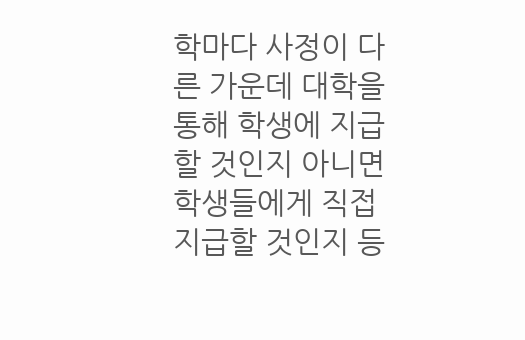학마다 사정이 다른 가운데 대학을 통해 학생에 지급할 것인지 아니면 학생들에게 직접 지급할 것인지 등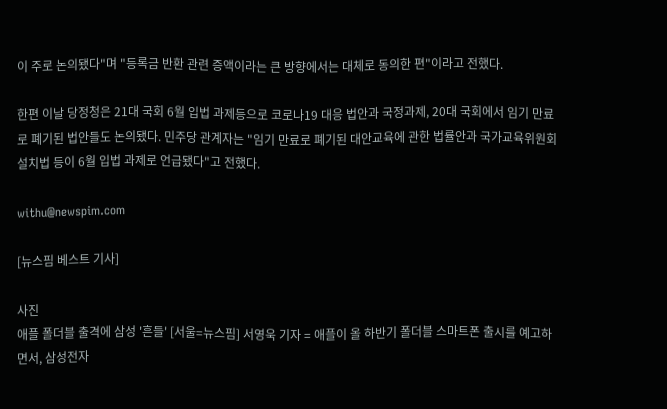이 주로 논의됐다"며 "등록금 반환 관련 증액이라는 큰 방향에서는 대체로 동의한 편"이라고 전했다.

한편 이날 당정청은 21대 국회 6월 입법 과제등으로 코로나19 대응 법안과 국정과제, 20대 국회에서 임기 만료로 폐기된 법안들도 논의됐다. 민주당 관계자는 "임기 만료로 폐기된 대안교육에 관한 법률안과 국가교육위원회 설치법 등이 6월 입법 과제로 언급됐다"고 전했다.

withu@newspim.com

[뉴스핌 베스트 기사]

사진
애플 폴더블 출격에 삼성 '흔들' [서울=뉴스핌] 서영욱 기자 = 애플이 올 하반기 폴더블 스마트폰 출시를 예고하면서, 삼성전자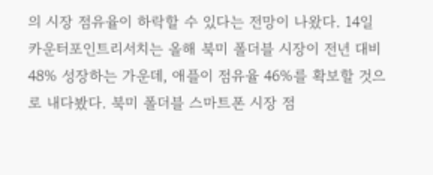의 시장 점유율이 하락할 수 있다는 전망이 나왔다. 14일 카운터포인트리서치는 올해 북미 폴더블 시장이 전년 대비 48% 성장하는 가운데, 애플이 점유율 46%를 확보할 것으로 내다봤다. 북미 폴더블 스마트폰 시장 점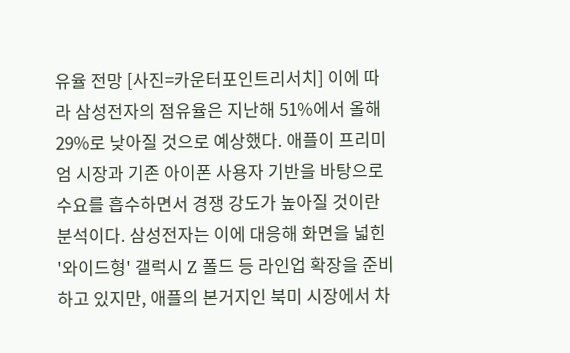유율 전망 [사진=카운터포인트리서치] 이에 따라 삼성전자의 점유율은 지난해 51%에서 올해 29%로 낮아질 것으로 예상했다. 애플이 프리미엄 시장과 기존 아이폰 사용자 기반을 바탕으로 수요를 흡수하면서 경쟁 강도가 높아질 것이란 분석이다. 삼성전자는 이에 대응해 화면을 넓힌 '와이드형' 갤럭시 Z 폴드 등 라인업 확장을 준비하고 있지만, 애플의 본거지인 북미 시장에서 차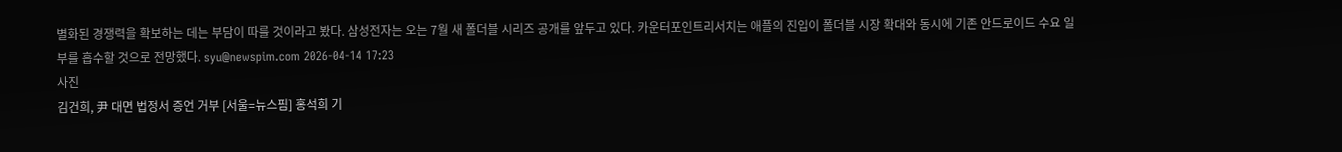별화된 경쟁력을 확보하는 데는 부담이 따를 것이라고 봤다. 삼성전자는 오는 7월 새 폴더블 시리즈 공개를 앞두고 있다. 카운터포인트리서치는 애플의 진입이 폴더블 시장 확대와 동시에 기존 안드로이드 수요 일부를 흡수할 것으로 전망했다. syu@newspim.com 2026-04-14 17:23
사진
김건희, 尹 대면 법정서 증언 거부 [서울=뉴스핌] 홍석희 기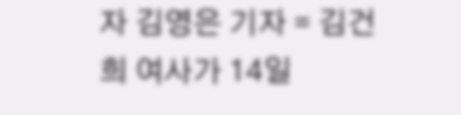자 김영은 기자 = 김건희 여사가 14일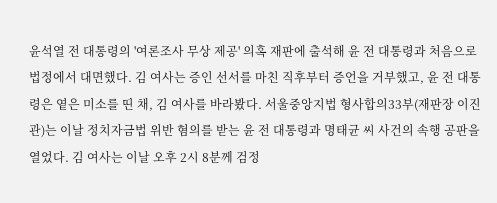윤석열 전 대통령의 '여론조사 무상 제공' 의혹 재판에 출석해 윤 전 대통령과 처음으로 법정에서 대면했다. 김 여사는 증인 선서를 마친 직후부터 증언을 거부했고, 윤 전 대통령은 옅은 미소를 띤 채, 김 여사를 바라봤다. 서울중앙지법 형사합의33부(재판장 이진관)는 이날 정치자금법 위반 혐의를 받는 윤 전 대통령과 명태균 씨 사건의 속행 공판을 열었다. 김 여사는 이날 오후 2시 8분께 검정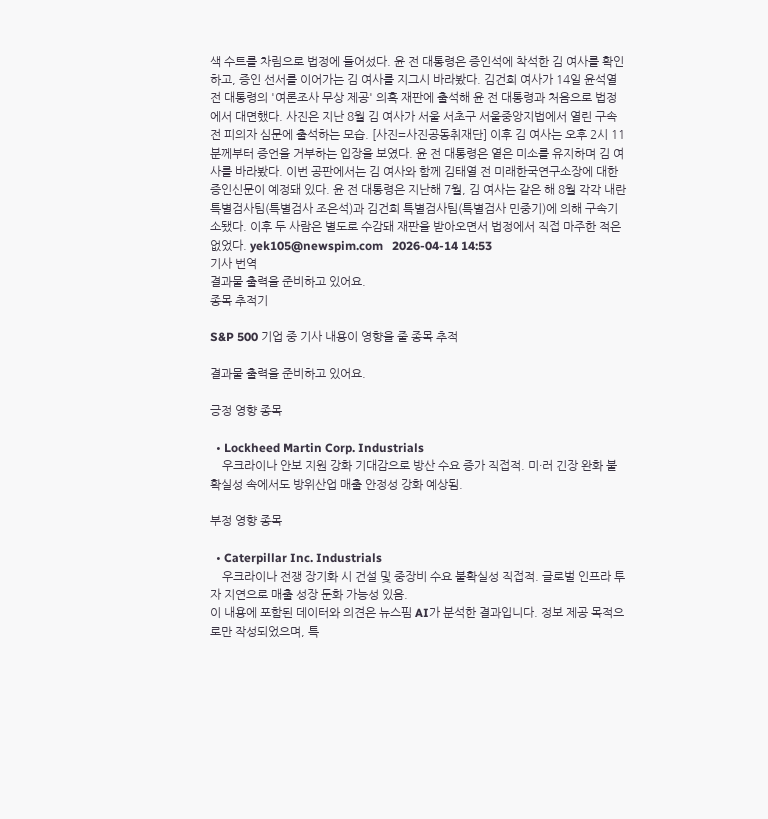색 수트를 차림으로 법정에 들어섰다. 윤 전 대통령은 증인석에 착석한 김 여사를 확인하고, 증인 선서를 이어가는 김 여사를 지그시 바라봤다. 김건희 여사가 14일 윤석열 전 대통령의 '여론조사 무상 제공' 의혹 재판에 출석해 윤 전 대통령과 처음으로 법정에서 대면했다. 사진은 지난 8월 김 여사가 서울 서초구 서울중앙지법에서 열린 구속 전 피의자 심문에 출석하는 모습. [사진=사진공동취재단] 이후 김 여사는 오후 2시 11분께부터 증언을 거부하는 입장을 보였다. 윤 전 대통령은 옅은 미소를 유지하며 김 여사를 바라봤다. 이번 공판에서는 김 여사와 함께 김태열 전 미래한국연구소장에 대한 증인신문이 예정돼 있다. 윤 전 대통령은 지난해 7월, 김 여사는 같은 해 8월 각각 내란 특별검사팀(특별검사 조은석)과 김건희 특별검사팀(특별검사 민중기)에 의해 구속기소됐다. 이후 두 사람은 별도로 수감돼 재판을 받아오면서 법정에서 직접 마주한 적은 없었다. yek105@newspim.com   2026-04-14 14:53
기사 번역
결과물 출력을 준비하고 있어요.
종목 추적기

S&P 500 기업 중 기사 내용이 영향을 줄 종목 추적

결과물 출력을 준비하고 있어요.

긍정 영향 종목

  • Lockheed Martin Corp. Industrials
    우크라이나 안보 지원 강화 기대감으로 방산 수요 증가 직접적. 미·러 긴장 완화 불확실성 속에서도 방위산업 매출 안정성 강화 예상됨.

부정 영향 종목

  • Caterpillar Inc. Industrials
    우크라이나 전쟁 장기화 시 건설 및 중장비 수요 불확실성 직접적. 글로벌 인프라 투자 지연으로 매출 성장 둔화 가능성 있음.
이 내용에 포함된 데이터와 의견은 뉴스핌 AI가 분석한 결과입니다. 정보 제공 목적으로만 작성되었으며, 특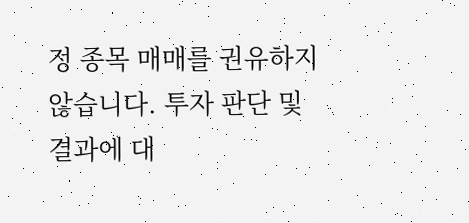정 종목 매매를 권유하지 않습니다. 투자 판단 및 결과에 대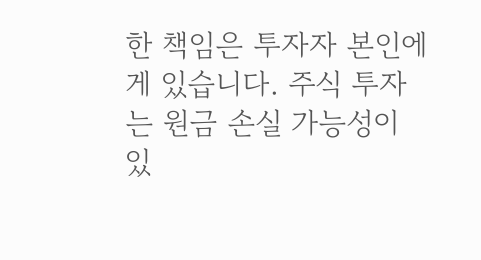한 책임은 투자자 본인에게 있습니다. 주식 투자는 원금 손실 가능성이 있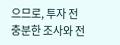으므로, 투자 전 충분한 조사와 전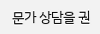문가 상담을 권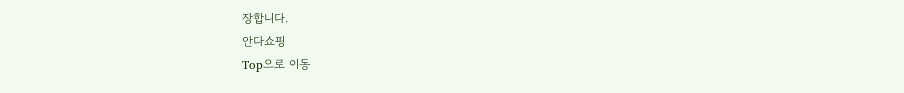장합니다.
안다쇼핑
Top으로 이동